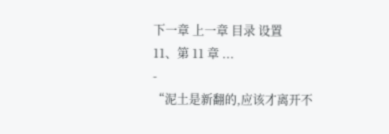下一章 上一章 目录 设置
11、第 11 章 ...
-
“泥土是新翻的,应该才离开不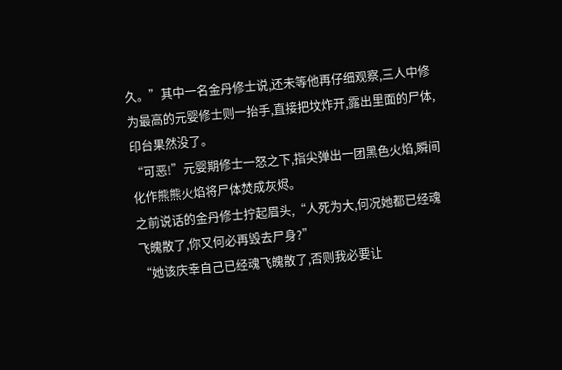久。”其中一名金丹修士说,还未等他再仔细观察,三人中修为最高的元婴修士则一抬手,直接把坟炸开,露出里面的尸体,印台果然没了。
“可恶!”元婴期修士一怒之下,指尖弹出一团黑色火焰,瞬间化作熊熊火焰将尸体焚成灰烬。
之前说话的金丹修士拧起眉头,“人死为大,何况她都已经魂飞魄散了,你又何必再毁去尸身?”
“她该庆幸自己已经魂飞魄散了,否则我必要让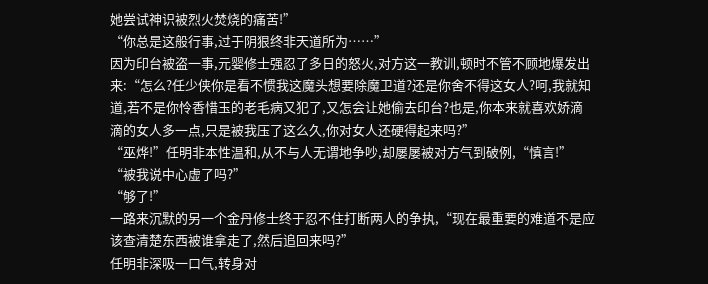她尝试神识被烈火焚烧的痛苦!”
“你总是这般行事,过于阴狠终非天道所为……”
因为印台被盗一事,元婴修士强忍了多日的怒火,对方这一教训,顿时不管不顾地爆发出来:“怎么?任少侠你是看不惯我这魔头想要除魔卫道?还是你舍不得这女人?呵,我就知道,若不是你怜香惜玉的老毛病又犯了,又怎会让她偷去印台?也是,你本来就喜欢娇滴滴的女人多一点,只是被我压了这么久,你对女人还硬得起来吗?”
“巫烨!”任明非本性温和,从不与人无谓地争吵,却屡屡被对方气到破例,“慎言!”
“被我说中心虚了吗?”
“够了!”
一路来沉默的另一个金丹修士终于忍不住打断两人的争执,“现在最重要的难道不是应该查清楚东西被谁拿走了,然后追回来吗?”
任明非深吸一口气,转身对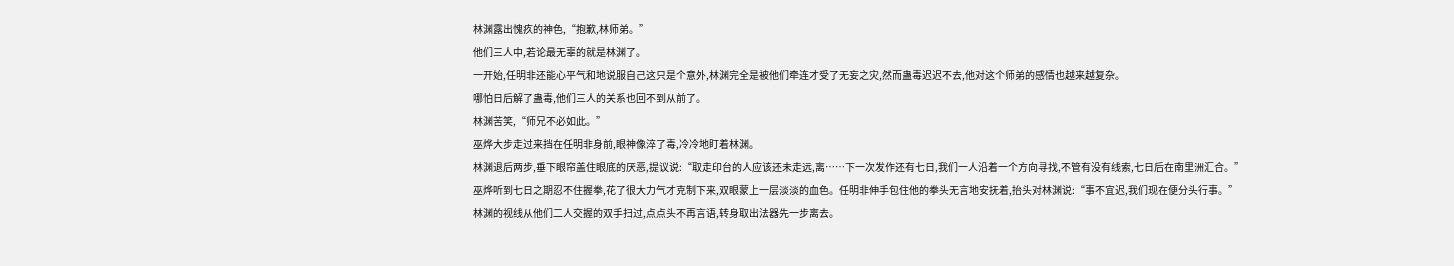林渊露出愧疚的神色,“抱歉,林师弟。”
他们三人中,若论最无辜的就是林渊了。
一开始,任明非还能心平气和地说服自己这只是个意外,林渊完全是被他们牵连才受了无妄之灾,然而蛊毒迟迟不去,他对这个师弟的感情也越来越复杂。
哪怕日后解了蛊毒,他们三人的关系也回不到从前了。
林渊苦笑,“师兄不必如此。”
巫烨大步走过来挡在任明非身前,眼神像淬了毒,冷冷地盯着林渊。
林渊退后两步,垂下眼帘盖住眼底的厌恶,提议说:“取走印台的人应该还未走远,离……下一次发作还有七日,我们一人沿着一个方向寻找,不管有没有线索,七日后在南里洲汇合。”
巫烨听到七日之期忍不住握拳,花了很大力气才克制下来,双眼蒙上一层淡淡的血色。任明非伸手包住他的拳头无言地安抚着,抬头对林渊说:“事不宜迟,我们现在便分头行事。”
林渊的视线从他们二人交握的双手扫过,点点头不再言语,转身取出法器先一步离去。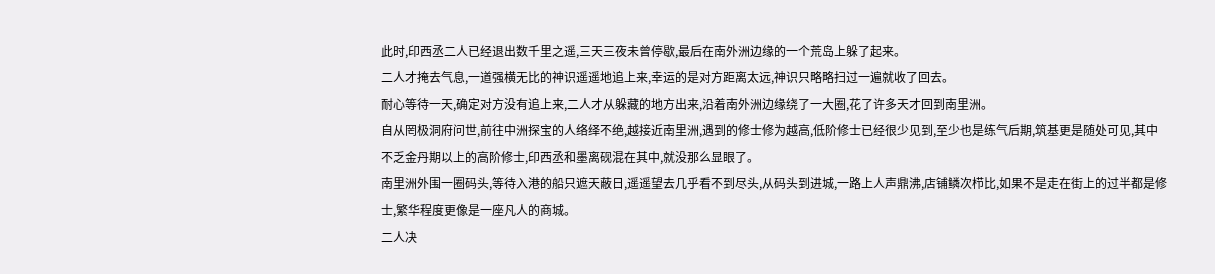此时,印西丞二人已经退出数千里之遥,三天三夜未曾停歇,最后在南外洲边缘的一个荒岛上躲了起来。
二人才掩去气息,一道强横无比的神识遥遥地追上来,幸运的是对方距离太远,神识只略略扫过一遍就收了回去。
耐心等待一天,确定对方没有追上来,二人才从躲藏的地方出来,沿着南外洲边缘绕了一大圈,花了许多天才回到南里洲。
自从罔极洞府问世,前往中洲探宝的人络绎不绝,越接近南里洲,遇到的修士修为越高,低阶修士已经很少见到,至少也是练气后期,筑基更是随处可见,其中不乏金丹期以上的高阶修士,印西丞和墨离砚混在其中,就没那么显眼了。
南里洲外围一圈码头,等待入港的船只遮天蔽日,遥遥望去几乎看不到尽头,从码头到进城,一路上人声鼎沸,店铺鳞次栉比,如果不是走在街上的过半都是修士,繁华程度更像是一座凡人的商城。
二人决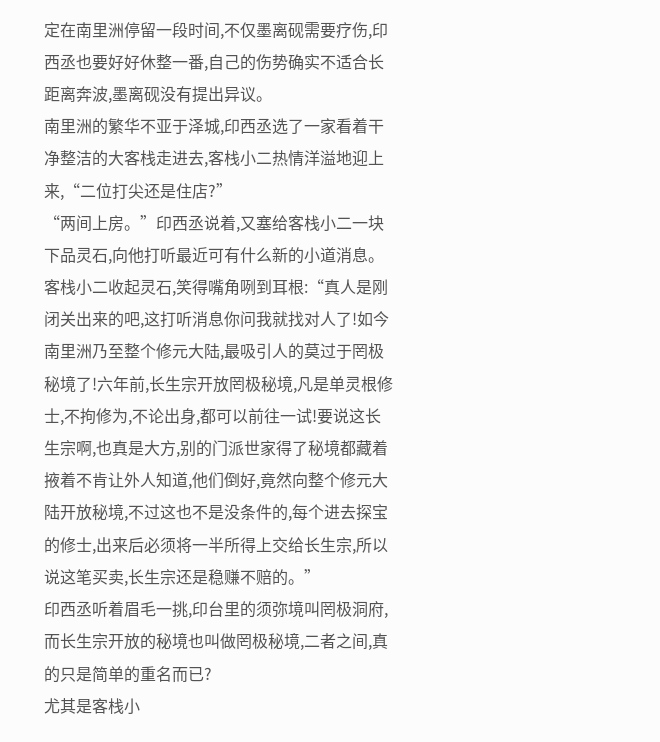定在南里洲停留一段时间,不仅墨离砚需要疗伤,印西丞也要好好休整一番,自己的伤势确实不适合长距离奔波,墨离砚没有提出异议。
南里洲的繁华不亚于泽城,印西丞选了一家看着干净整洁的大客栈走进去,客栈小二热情洋溢地迎上来,“二位打尖还是住店?”
“两间上房。”印西丞说着,又塞给客栈小二一块下品灵石,向他打听最近可有什么新的小道消息。
客栈小二收起灵石,笑得嘴角咧到耳根:“真人是刚闭关出来的吧,这打听消息你问我就找对人了!如今南里洲乃至整个修元大陆,最吸引人的莫过于罔极秘境了!六年前,长生宗开放罔极秘境,凡是单灵根修士,不拘修为,不论出身,都可以前往一试!要说这长生宗啊,也真是大方,别的门派世家得了秘境都藏着掖着不肯让外人知道,他们倒好,竟然向整个修元大陆开放秘境,不过这也不是没条件的,每个进去探宝的修士,出来后必须将一半所得上交给长生宗,所以说这笔买卖,长生宗还是稳赚不赔的。”
印西丞听着眉毛一挑,印台里的须弥境叫罔极洞府,而长生宗开放的秘境也叫做罔极秘境,二者之间,真的只是简单的重名而已?
尤其是客栈小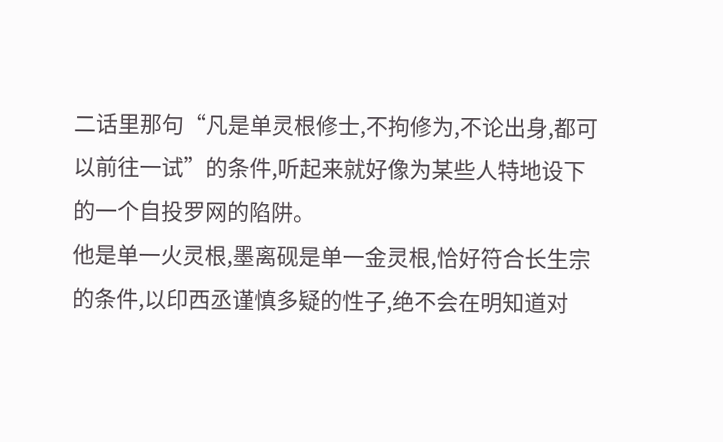二话里那句“凡是单灵根修士,不拘修为,不论出身,都可以前往一试”的条件,听起来就好像为某些人特地设下的一个自投罗网的陷阱。
他是单一火灵根,墨离砚是单一金灵根,恰好符合长生宗的条件,以印西丞谨慎多疑的性子,绝不会在明知道对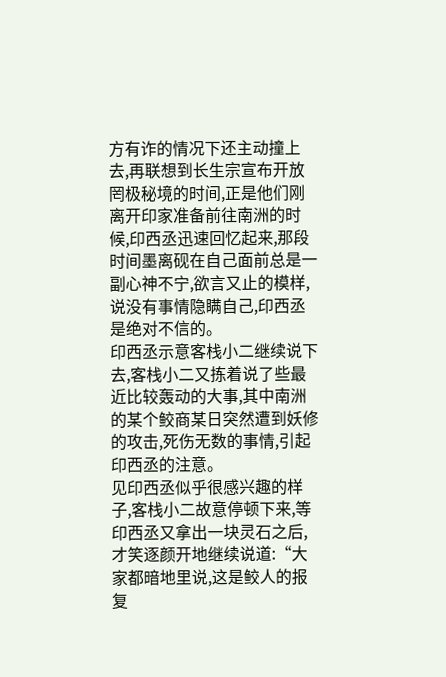方有诈的情况下还主动撞上去,再联想到长生宗宣布开放罔极秘境的时间,正是他们刚离开印家准备前往南洲的时候,印西丞迅速回忆起来,那段时间墨离砚在自己面前总是一副心神不宁,欲言又止的模样,说没有事情隐瞒自己,印西丞是绝对不信的。
印西丞示意客栈小二继续说下去,客栈小二又拣着说了些最近比较轰动的大事,其中南洲的某个鲛商某日突然遭到妖修的攻击,死伤无数的事情,引起印西丞的注意。
见印西丞似乎很感兴趣的样子,客栈小二故意停顿下来,等印西丞又拿出一块灵石之后,才笑逐颜开地继续说道:“大家都暗地里说,这是鲛人的报复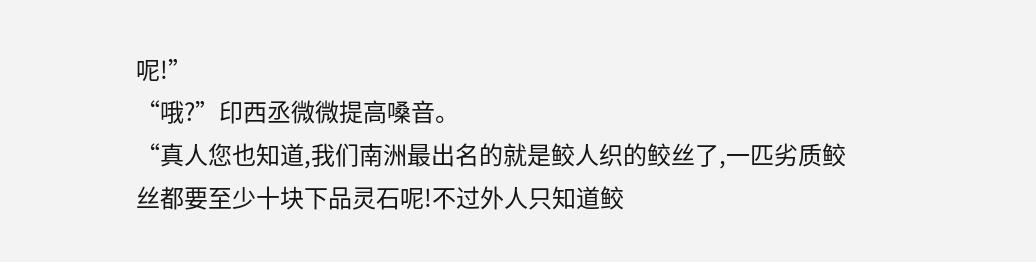呢!”
“哦?”印西丞微微提高嗓音。
“真人您也知道,我们南洲最出名的就是鲛人织的鲛丝了,一匹劣质鲛丝都要至少十块下品灵石呢!不过外人只知道鲛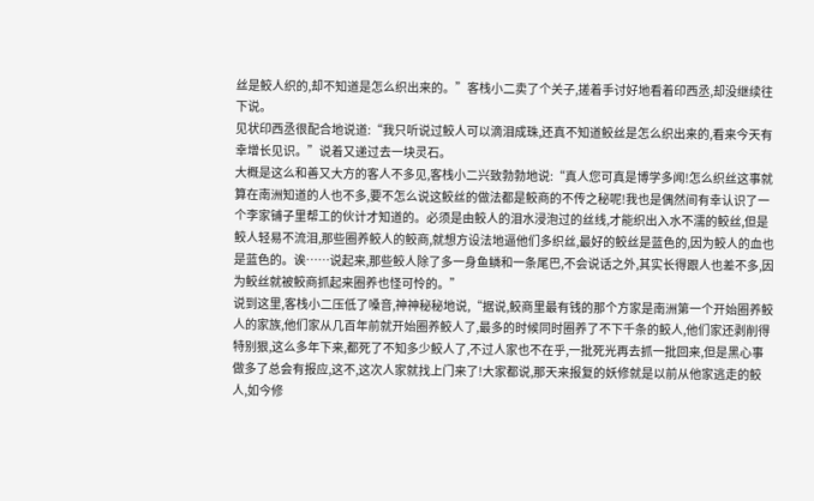丝是鲛人织的,却不知道是怎么织出来的。”客栈小二卖了个关子,搓着手讨好地看着印西丞,却没继续往下说。
见状印西丞很配合地说道:“我只听说过鲛人可以滴泪成珠,还真不知道鲛丝是怎么织出来的,看来今天有幸增长见识。”说着又递过去一块灵石。
大概是这么和善又大方的客人不多见,客栈小二兴致勃勃地说:“真人您可真是博学多闻!怎么织丝这事就算在南洲知道的人也不多,要不怎么说这鲛丝的做法都是鲛商的不传之秘呢!我也是偶然间有幸认识了一个李家铺子里帮工的伙计才知道的。必须是由鲛人的泪水浸泡过的丝线,才能织出入水不濡的鲛丝,但是鲛人轻易不流泪,那些圈养鲛人的鲛商,就想方设法地逼他们多织丝,最好的鲛丝是蓝色的,因为鲛人的血也是蓝色的。诶……说起来,那些鲛人除了多一身鱼鳞和一条尾巴,不会说话之外,其实长得跟人也差不多,因为鲛丝就被鲛商抓起来圈养也怪可怜的。”
说到这里,客栈小二压低了嗓音,神神秘秘地说,“据说,鲛商里最有钱的那个方家是南洲第一个开始圈养鲛人的家族,他们家从几百年前就开始圈养鲛人了,最多的时候同时圈养了不下千条的鲛人,他们家还剥削得特别狠,这么多年下来,都死了不知多少鲛人了,不过人家也不在乎,一批死光再去抓一批回来,但是黑心事做多了总会有报应,这不,这次人家就找上门来了!大家都说,那天来报复的妖修就是以前从他家逃走的鲛人,如今修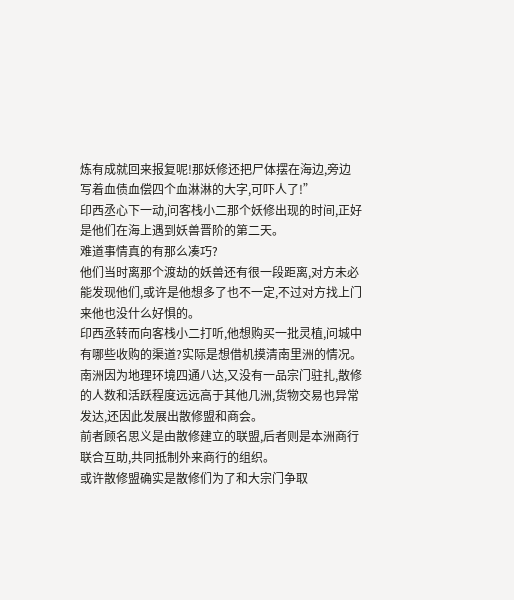炼有成就回来报复呢!那妖修还把尸体摆在海边,旁边写着血债血偿四个血淋淋的大字,可吓人了!”
印西丞心下一动,问客栈小二那个妖修出现的时间,正好是他们在海上遇到妖兽晋阶的第二天。
难道事情真的有那么凑巧?
他们当时离那个渡劫的妖兽还有很一段距离,对方未必能发现他们,或许是他想多了也不一定,不过对方找上门来他也没什么好惧的。
印西丞转而向客栈小二打听,他想购买一批灵植,问城中有哪些收购的渠道?实际是想借机摸清南里洲的情况。
南洲因为地理环境四通八达,又没有一品宗门驻扎,散修的人数和活跃程度远远高于其他几洲,货物交易也异常发达,还因此发展出散修盟和商会。
前者顾名思义是由散修建立的联盟,后者则是本洲商行联合互助,共同抵制外来商行的组织。
或许散修盟确实是散修们为了和大宗门争取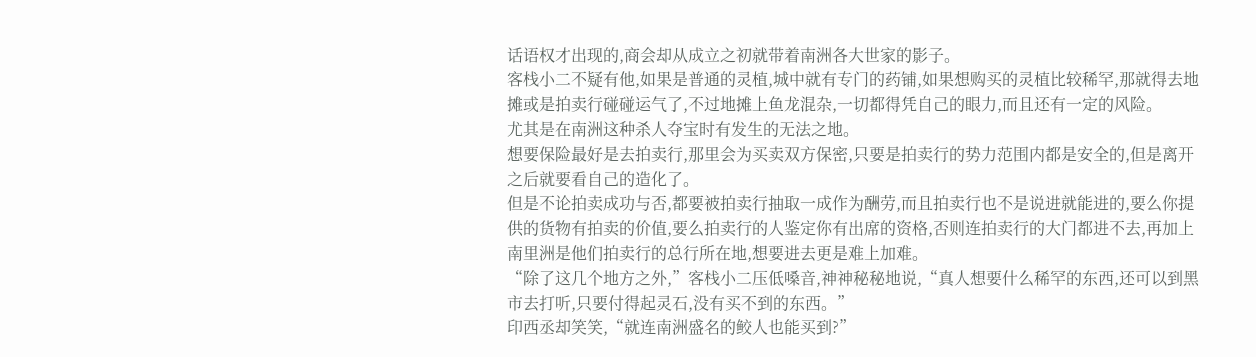话语权才出现的,商会却从成立之初就带着南洲各大世家的影子。
客栈小二不疑有他,如果是普通的灵植,城中就有专门的药铺,如果想购买的灵植比较稀罕,那就得去地摊或是拍卖行碰碰运气了,不过地摊上鱼龙混杂,一切都得凭自己的眼力,而且还有一定的风险。
尤其是在南洲这种杀人夺宝时有发生的无法之地。
想要保险最好是去拍卖行,那里会为买卖双方保密,只要是拍卖行的势力范围内都是安全的,但是离开之后就要看自己的造化了。
但是不论拍卖成功与否,都要被拍卖行抽取一成作为酬劳,而且拍卖行也不是说进就能进的,要么你提供的货物有拍卖的价值,要么拍卖行的人鉴定你有出席的资格,否则连拍卖行的大门都进不去,再加上南里洲是他们拍卖行的总行所在地,想要进去更是难上加难。
“除了这几个地方之外,”客栈小二压低嗓音,神神秘秘地说,“真人想要什么稀罕的东西,还可以到黑市去打听,只要付得起灵石,没有买不到的东西。”
印西丞却笑笑,“就连南洲盛名的鲛人也能买到?”